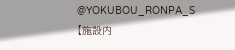@YOKUBOU_RONPA_S
【施設内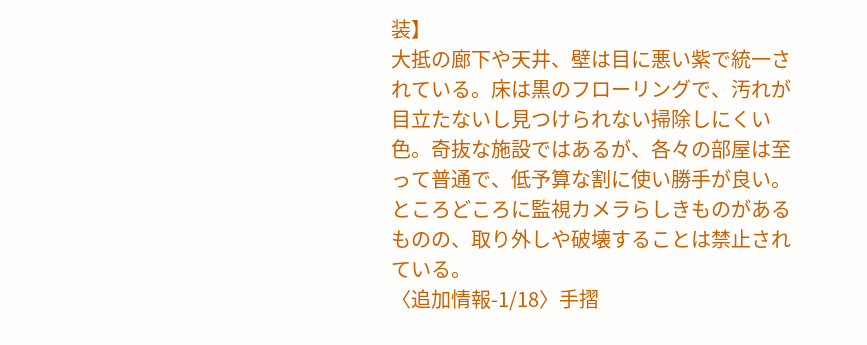装】
大抵の廊下や天井、壁は目に悪い紫で統一されている。床は黒のフローリングで、汚れが目立たないし見つけられない掃除しにくい色。奇抜な施設ではあるが、各々の部屋は至って普通で、低予算な割に使い勝手が良い。
ところどころに監視カメラらしきものがあるものの、取り外しや破壊することは禁止されている。
〈追加情報-1/18〉手摺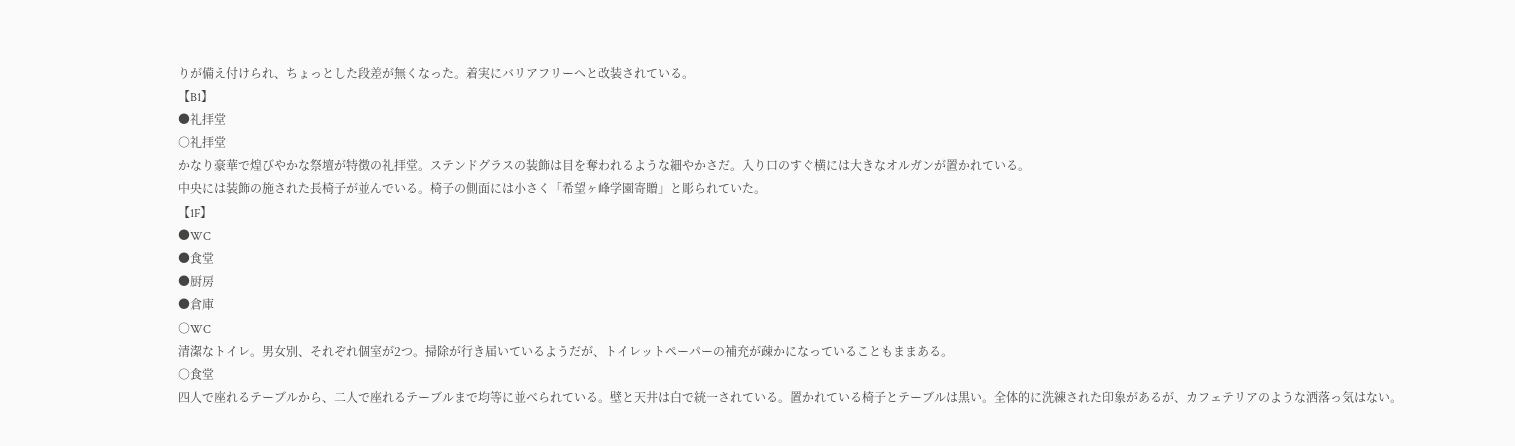りが備え付けられ、ちょっとした段差が無くなった。着実にバリアフリーへと改装されている。
【B1】
●礼拝堂
○礼拝堂
かなり豪華で煌びやかな祭壇が特徴の礼拝堂。ステンドグラスの装飾は目を奪われるような細やかさだ。入り口のすぐ横には大きなオルガンが置かれている。
中央には装飾の施された長椅子が並んでいる。椅子の側面には小さく「希望ヶ峰学園寄贈」と彫られていた。
【1F】
●WC
●食堂
●厨房
●倉庫
○WC
清潔なトイレ。男女別、それぞれ個室が2つ。掃除が行き届いているようだが、トイレットペーパーの補充が疎かになっていることもままある。
○食堂
四人で座れるテーブルから、二人で座れるテーブルまで均等に並べられている。壁と天井は白で統一されている。置かれている椅子とテーブルは黒い。全体的に洗練された印象があるが、カフェテリアのような洒落っ気はない。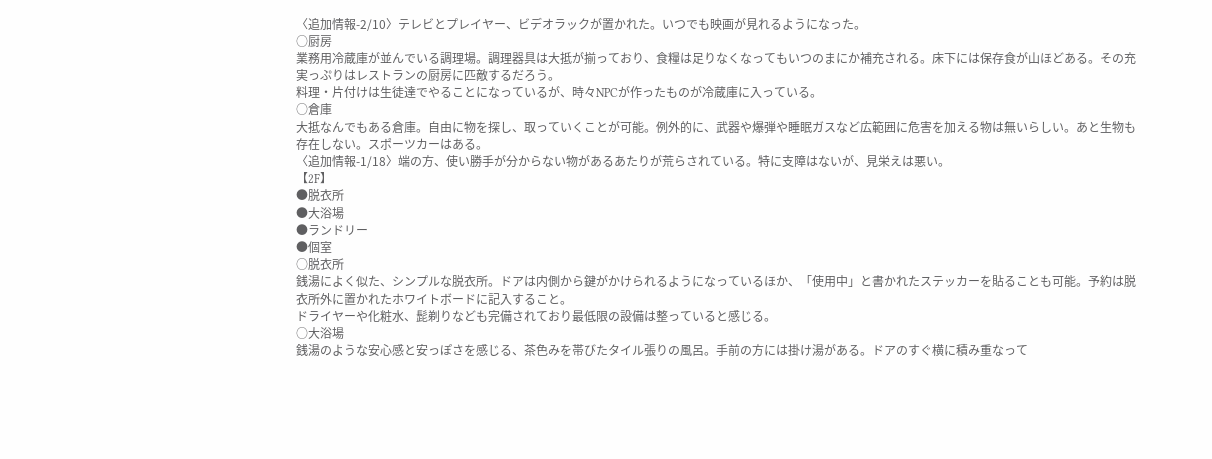〈追加情報-2/10〉テレビとプレイヤー、ビデオラックが置かれた。いつでも映画が見れるようになった。
○厨房
業務用冷蔵庫が並んでいる調理場。調理器具は大抵が揃っており、食糧は足りなくなってもいつのまにか補充される。床下には保存食が山ほどある。その充実っぷりはレストランの厨房に匹敵するだろう。
料理・片付けは生徒達でやることになっているが、時々NPCが作ったものが冷蔵庫に入っている。
○倉庫
大抵なんでもある倉庫。自由に物を探し、取っていくことが可能。例外的に、武器や爆弾や睡眠ガスなど広範囲に危害を加える物は無いらしい。あと生物も存在しない。スポーツカーはある。
〈追加情報-1/18〉端の方、使い勝手が分からない物があるあたりが荒らされている。特に支障はないが、見栄えは悪い。
【2F】
●脱衣所
●大浴場
●ランドリー
●個室
○脱衣所
銭湯によく似た、シンプルな脱衣所。ドアは内側から鍵がかけられるようになっているほか、「使用中」と書かれたステッカーを貼ることも可能。予約は脱衣所外に置かれたホワイトボードに記入すること。
ドライヤーや化粧水、髭剃りなども完備されており最低限の設備は整っていると感じる。
○大浴場
銭湯のような安心感と安っぽさを感じる、茶色みを帯びたタイル張りの風呂。手前の方には掛け湯がある。ドアのすぐ横に積み重なって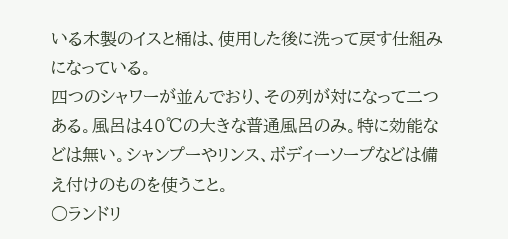いる木製のイスと桶は、使用した後に洗って戻す仕組みになっている。
四つのシャワーが並んでおり、その列が対になって二つある。風呂は40℃の大きな普通風呂のみ。特に効能などは無い。シャンプーやリンス、ボディーソープなどは備え付けのものを使うこと。
○ランドリ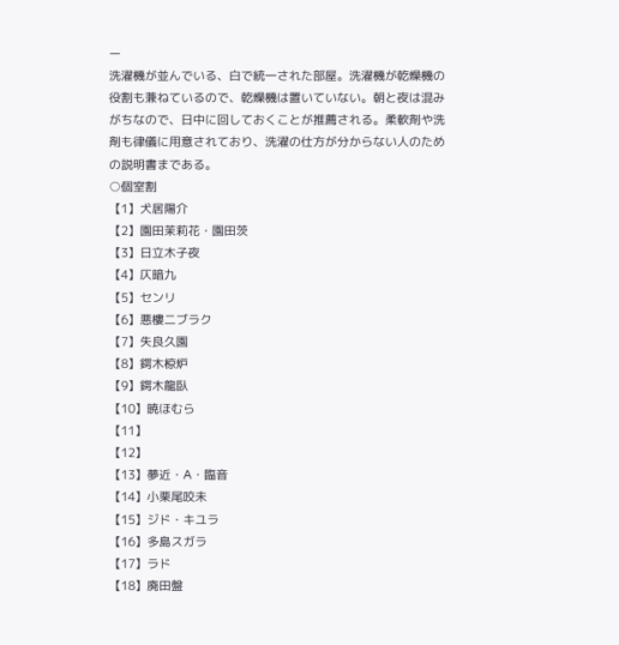ー
洗濯機が並んでいる、白で統一された部屋。洗濯機が乾燥機の役割も兼ねているので、乾燥機は置いていない。朝と夜は混みがちなので、日中に回しておくことが推薦される。柔軟剤や洗剤も律儀に用意されており、洗濯の仕方が分からない人のための説明書まである。
○個室割
【1】犬居陽介
【2】園田茉莉花・園田茨
【3】日立木子夜
【4】仄暗九
【5】センリ
【6】悪樓二ブラク
【7】失良久園
【8】鍔木椋炉
【9】鍔木龍臥
【10】暁ほむら
【11】
【12】
【13】夢近・A・臨音
【14】小栗尾咬未
【15】ジド・キユラ
【16】多島スガラ
【17】ラド
【18】廃田盤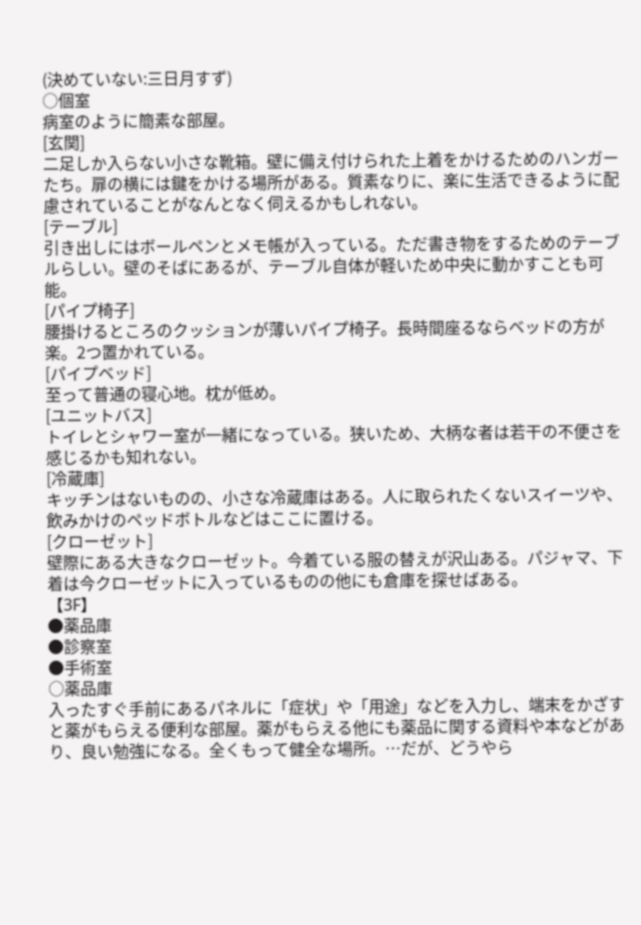(決めていない:三日月すず)
○個室
病室のように簡素な部屋。
[玄関]
二足しか入らない小さな靴箱。壁に備え付けられた上着をかけるためのハンガーたち。扉の横には鍵をかける場所がある。質素なりに、楽に生活できるように配慮されていることがなんとなく伺えるかもしれない。
[テーブル]
引き出しにはボールペンとメモ帳が入っている。ただ書き物をするためのテーブルらしい。壁のそばにあるが、テーブル自体が軽いため中央に動かすことも可能。
[パイプ椅子]
腰掛けるところのクッションが薄いパイプ椅子。長時間座るならベッドの方が楽。2つ置かれている。
[パイプベッド]
至って普通の寝心地。枕が低め。
[ユニットバス]
トイレとシャワー室が一緒になっている。狭いため、大柄な者は若干の不便さを感じるかも知れない。
[冷蔵庫]
キッチンはないものの、小さな冷蔵庫はある。人に取られたくないスイーツや、飲みかけのペッドボトルなどはここに置ける。
[クローゼット]
壁際にある大きなクローゼット。今着ている服の替えが沢山ある。パジャマ、下着は今クローゼットに入っているものの他にも倉庫を探せばある。
【3F】
●薬品庫
●診察室
●手術室
○薬品庫
入ったすぐ手前にあるパネルに「症状」や「用途」などを入力し、端末をかざすと薬がもらえる便利な部屋。薬がもらえる他にも薬品に関する資料や本などがあり、良い勉強になる。全くもって健全な場所。…だが、どうやら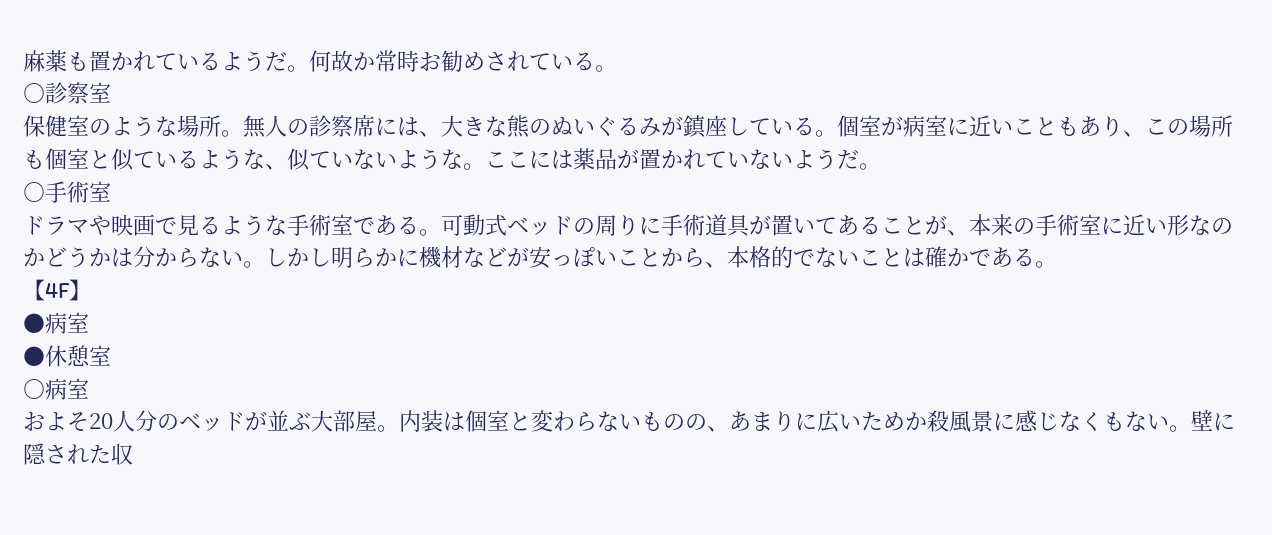麻薬も置かれているようだ。何故か常時お勧めされている。
○診察室
保健室のような場所。無人の診察席には、大きな熊のぬいぐるみが鎮座している。個室が病室に近いこともあり、この場所も個室と似ているような、似ていないような。ここには薬品が置かれていないようだ。
○手術室
ドラマや映画で見るような手術室である。可動式ベッドの周りに手術道具が置いてあることが、本来の手術室に近い形なのかどうかは分からない。しかし明らかに機材などが安っぽいことから、本格的でないことは確かである。
【4F】
●病室
●休憩室
○病室
およそ20人分のベッドが並ぶ大部屋。内装は個室と変わらないものの、あまりに広いためか殺風景に感じなくもない。壁に隠された収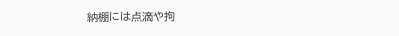納棚には点滴や拘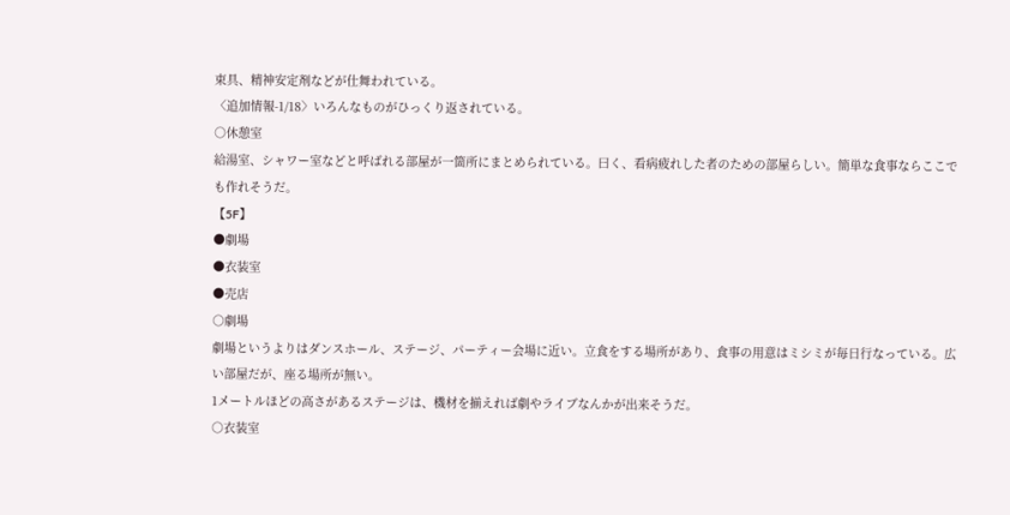束具、精神安定剤などが仕舞われている。
〈追加情報-1/18〉いろんなものがひっくり返されている。
○休憩室
給湯室、シャワー室などと呼ばれる部屋が一箇所にまとめられている。曰く、看病疲れした者のための部屋らしい。簡単な食事ならここでも作れそうだ。
【5F】
●劇場
●衣装室
●売店
○劇場
劇場というよりはダンスホール、ステージ、パーティー会場に近い。立食をする場所があり、食事の用意はミシミが毎日行なっている。広い部屋だが、座る場所が無い。
1メートルほどの高さがあるステージは、機材を揃えれば劇やライブなんかが出来そうだ。
○衣装室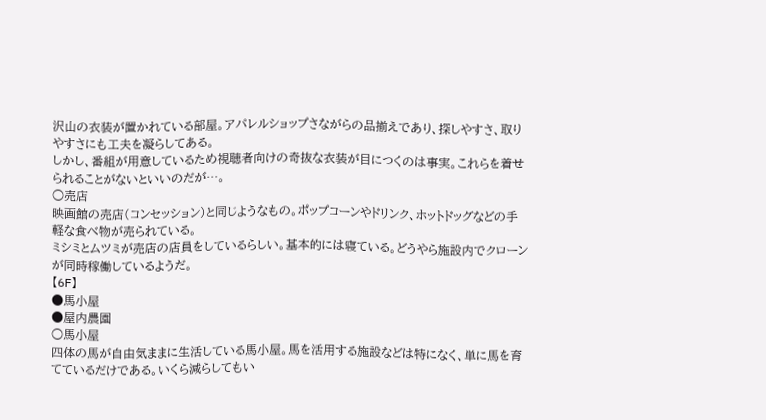沢山の衣装が置かれている部屋。アパレルショップさながらの品揃えであり、探しやすさ、取りやすさにも工夫を凝らしてある。
しかし、番組が用意しているため視聴者向けの奇抜な衣装が目につくのは事実。これらを着せられることがないといいのだが…。
○売店
映画館の売店(コンセッション)と同じようなもの。ポップコーンやドリンク、ホットドッグなどの手軽な食べ物が売られている。
ミシミとムツミが売店の店員をしているらしい。基本的には寝ている。どうやら施設内でクローンが同時稼働しているようだ。
【6F】
●馬小屋
●屋内農園
○馬小屋
四体の馬が自由気ままに生活している馬小屋。馬を活用する施設などは特になく、単に馬を育てているだけである。いくら減らしてもい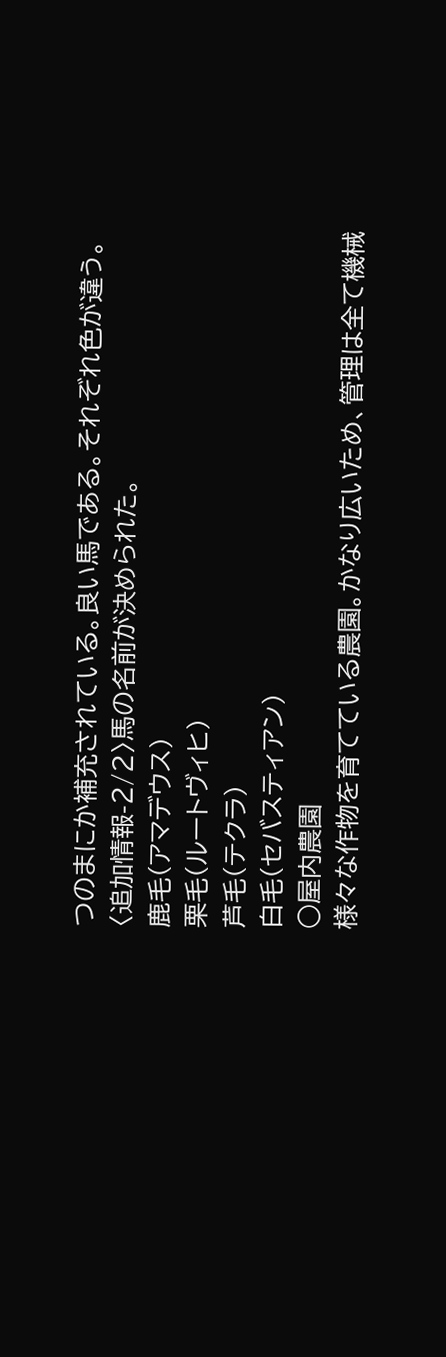つのまにか補充されている。良い馬である。それぞれ色が違う。
〈追加情報-2/2〉馬の名前が決められた。
鹿毛(アマデウス)
栗毛(ルートヴィヒ)
芦毛(テクラ)
白毛(セバスティアン)
○屋内農園
様々な作物を育てている農園。かなり広いため、管理は全て機械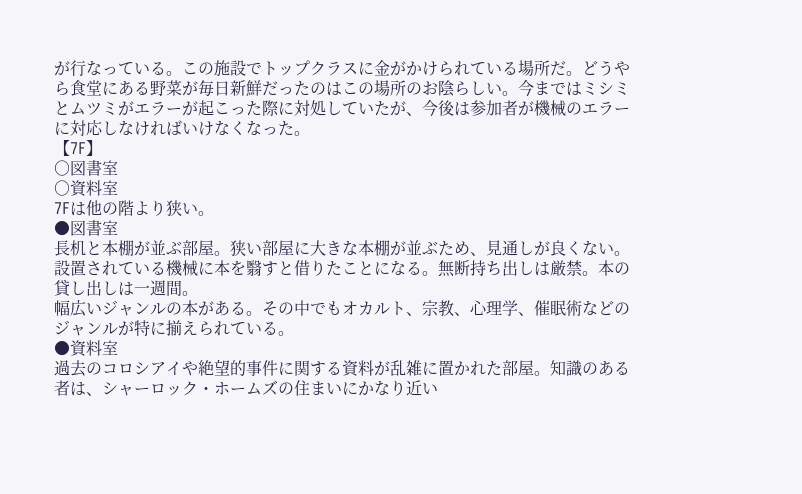が行なっている。この施設でトップクラスに金がかけられている場所だ。どうやら食堂にある野菜が毎日新鮮だったのはこの場所のお陰らしい。今まではミシミとムツミがエラーが起こった際に対処していたが、今後は参加者が機械のエラーに対応しなければいけなくなった。
【7F】
○図書室
○資料室
7Fは他の階より狭い。
●図書室
長机と本棚が並ぶ部屋。狭い部屋に大きな本棚が並ぶため、見通しが良くない。
設置されている機械に本を翳すと借りたことになる。無断持ち出しは厳禁。本の貸し出しは一週間。
幅広いジャンルの本がある。その中でもオカルト、宗教、心理学、催眠術などのジャンルが特に揃えられている。
●資料室
過去のコロシアイや絶望的事件に関する資料が乱雑に置かれた部屋。知識のある者は、シャーロック・ホームズの住まいにかなり近い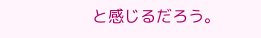と感じるだろう。